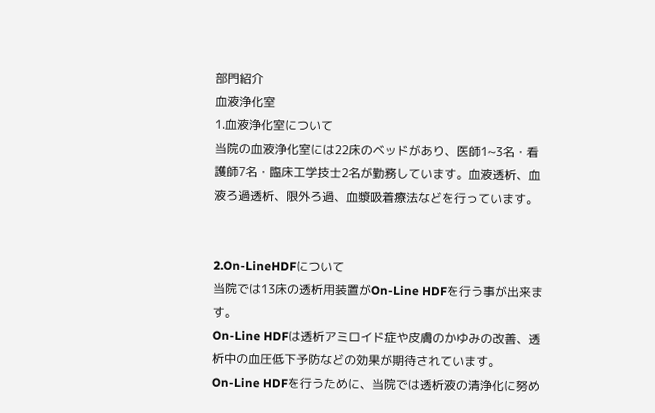部門紹介
血液浄化室
1.血液浄化室について
当院の血液浄化室には22床のベッドがあり、医師1~3名・看護師7名・臨床工学技士2名が勤務しています。血液透析、血液ろ過透析、限外ろ過、血漿吸着療法などを行っています。


2.On-LineHDFについて
当院では13床の透析用装置がOn-Line HDFを行う事が出来ます。
On-Line HDFは透析アミロイド症や皮膚のかゆみの改善、透析中の血圧低下予防などの効果が期待されています。
On-Line HDFを行うために、当院では透析液の清浄化に努め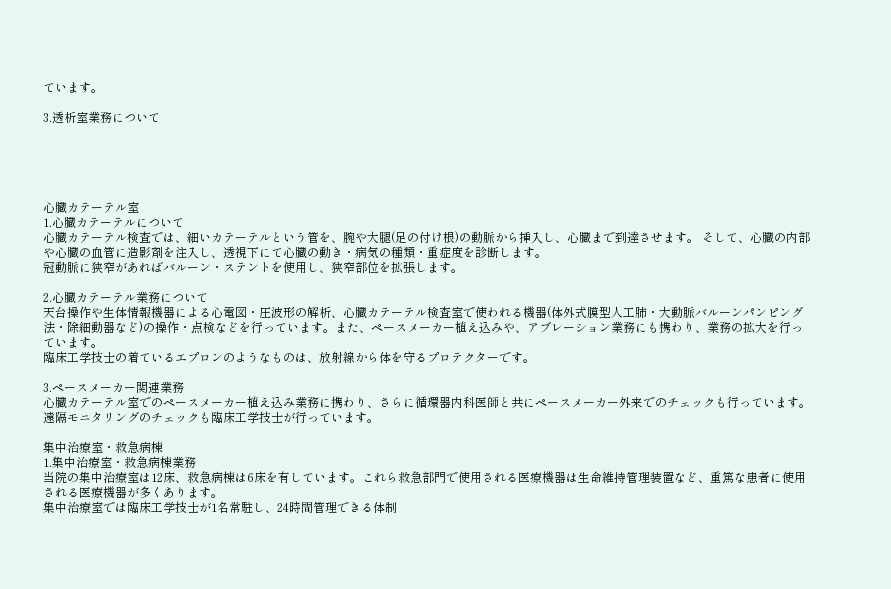ています。

3.透析室業務について





心臓カテーテル室
1.心臓カテーテルについて
心臓カテーテル検査では、細いカテーテルという管を、腕や大腿(足の付け根)の動脈から挿入し、心臓まで到達させます。 そして、心臓の内部や心臓の血管に造影剤を注入し、透視下にて心臓の動き・病気の種類・重症度を診断します。
冠動脈に狭窄があればバルーン・ステントを使用し、狭窄部位を拡張します。

2.心臓カテーテル業務について
天台操作や生体情報機器による心電図・圧波形の解析、心臓カテーテル検査室で使われる機器(体外式膜型人工肺・大動脈バルーンパンピング法・除細動器など)の操作・点検などを行っています。また、ペースメーカー植え込みや、アブレーション業務にも携わり、業務の拡大を行っています。
臨床工学技士の着ているエプロンのようなものは、放射線から体を守るプロテクターです。

3.ペースメーカー関連業務
心臓カテーテル室でのペースメーカー植え込み業務に携わり、さらに循環器内科医師と共にペースメーカー外来でのチェックも行っています。
遠隔モニタリングのチェックも臨床工学技士が行っています。

集中治療室・救急病棟
1.集中治療室・救急病棟業務
当院の集中治療室は12床、救急病棟は6床を有しています。これら救急部門で使用される医療機器は生命維持管理装置など、重篤な患者に使用される医療機器が多くあります。
集中治療室では臨床工学技士が1名常駐し、24時間管理できる体制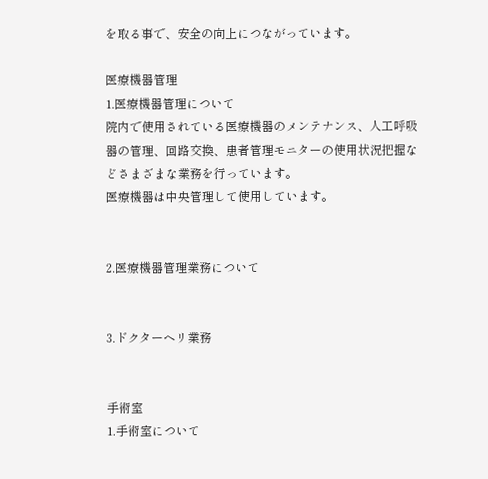を取る事で、安全の向上につながっています。

医療機器管理
1.医療機器管理について
院内で使用されている医療機器のメンテナンス、人工呼吸器の管理、回路交換、患者管理モニターの使用状況把握などさまざまな業務を行っています。
医療機器は中央管理して使用しています。


2.医療機器管理業務について


3.ドクターヘリ業務


手術室
1.手術室について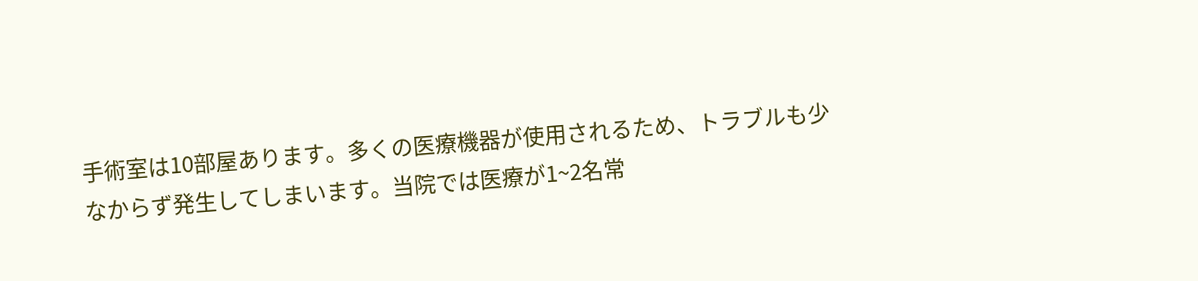手術室は10部屋あります。多くの医療機器が使用されるため、トラブルも少なからず発生してしまいます。当院では医療が1~2名常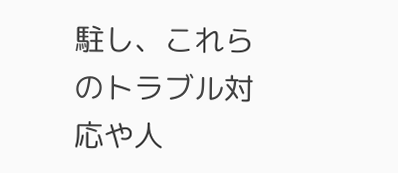駐し、これらのトラブル対応や人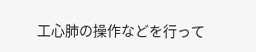工心肺の操作などを行って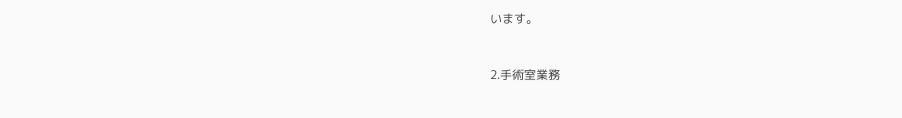います。


2.手術室業務